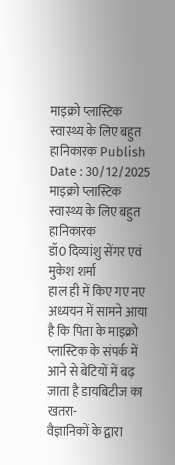माइक्रो प्लास्टिक स्वास्थ्य के लिए बहुत हानिकारक Publish Date : 30/12/2025
माइक्रो प्लास्टिक स्वास्थ्य के लिए बहुत हानिकारक
डॉ0 दिव्यांशु सेंगर एवं मुकेश शर्मा
हाल ही में किए गए नए अध्ययन में सामने आया है कि पिता के माइक्रो प्लास्टिक के संपर्क में आने से बेटियों में बढ़ जाता है डायबिटीज का खतरा-
वैज्ञानिकों के द्वारा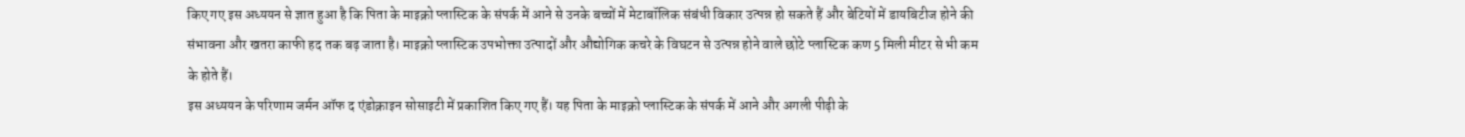किए गए इस अध्ययन से ज्ञात हुआ है कि पिता के माइक्रो प्लास्टिक के संपर्क में आने से उनके बच्चों में मेटाबॉलिक संबंधी विकार उत्पन्न हो सकते हैं और बेटियों में डायबिटीज होने की संभावना और खतरा काफी हद तक बढ़ जाता है। माइक्रो प्लास्टिक उपभोक्ता उत्पादों और औद्योगिक कचरे के विघटन से उत्पन्न होने वाले छोटे प्लास्टिक कण 5 मिली मीटर से भी कम के होते हैं।
इस अध्ययन के परिणाम जर्मन ऑफ द एंडोक्राइन सोसाइटी में प्रकाशित किए गए हैं। यह पिता के माइक्रो प्लास्टिक के संपर्क में आने और अगली पीढ़ी के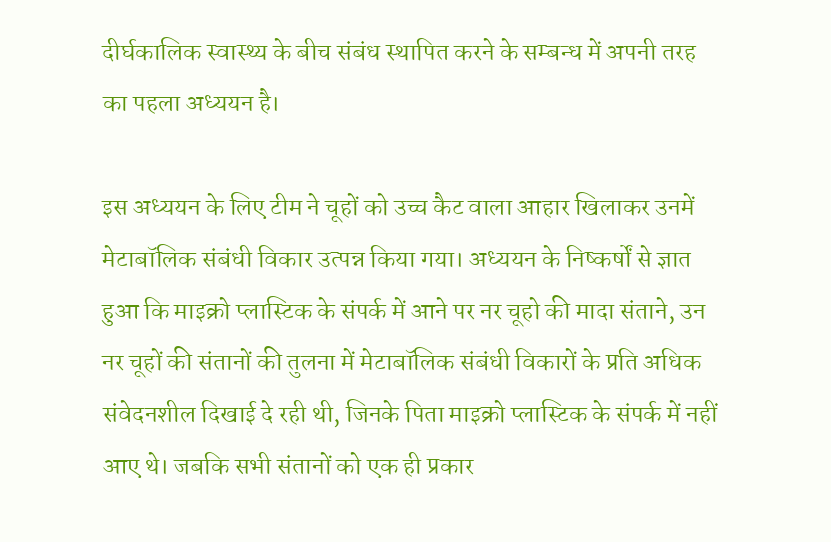दीर्घकालिक स्वास्थ्य के बीच संबंध स्थापित करने के सम्बन्ध में अपनी तरह का पहला अध्ययन है।

इस अध्ययन के लिए टीम ने चूहों को उच्च कैट वाला आहार खिलाकर उनमें मेटाबॉलिक संबंधी विकार उत्पन्न किया गया। अध्ययन के निष्कर्षों से ज्ञात हुआ कि माइक्रो प्लास्टिक के संपर्क में आने पर नर चूहो की मादा संताने, उन नर चूहों की संतानों की तुलना में मेटाबॉलिक संबंधी विकारों के प्रति अधिक संवेदनशील दिखाई दे रही थी, जिनके पिता माइक्रो प्लास्टिक के संपर्क में नहीं आए थे। जबकि सभी संतानों को एक ही प्रकार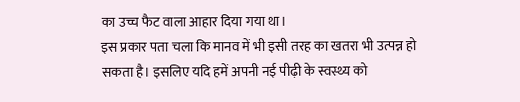का उच्च फैट वाला आहार दिया गया था।
इस प्रकार पता चला कि मानव में भी इसी तरह का खतरा भी उत्पन्न हो सकता है। इसलिए यदि हमें अपनी नई पीढ़ी के स्वस्थ्य को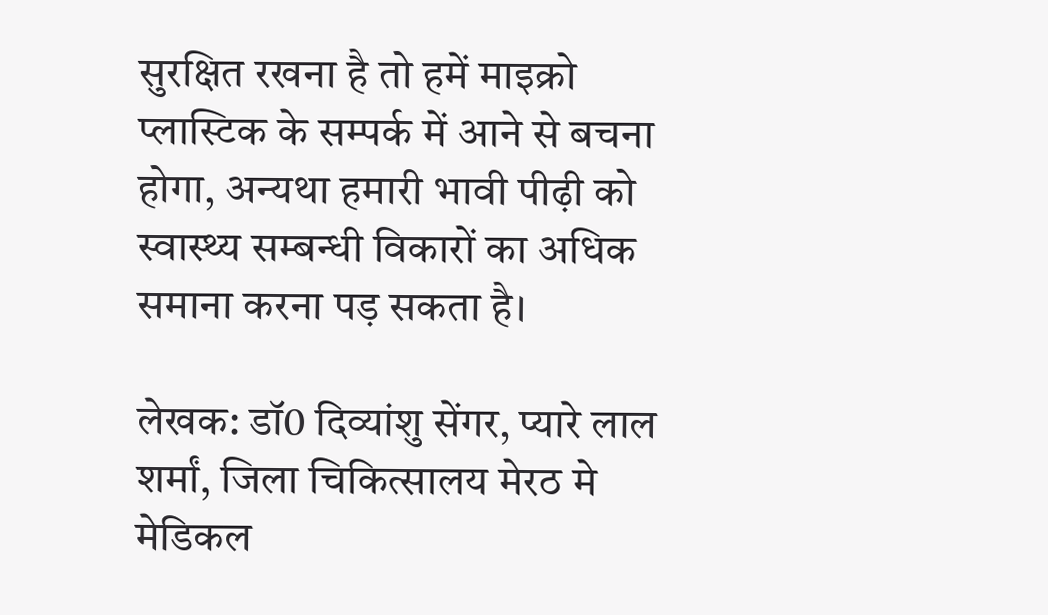सुरक्षित रखना है तो हमें माइक्रो प्लास्टिक के सम्पर्क में आने से बचना होगा, अन्यथा हमारी भावी पीढ़ी को स्वास्थ्य सम्बन्धी विकारों का अधिक समाना करना पड़ सकता है।

लेखक: डॉ0 दिव्यांशु सेंगर, प्यारे लाल शर्मां, जिला चिकित्सालय मेरठ मे मेडिकल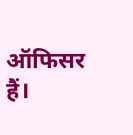ऑफिसर हैं।